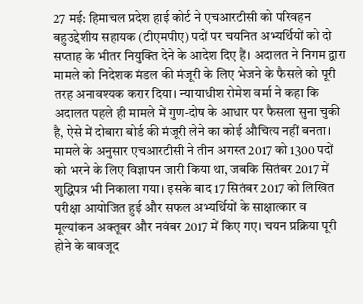27 मई: हिमाचल प्रदेश हाई कोर्ट ने एचआरटीसी को परिवहन बहुउद्देशीय सहायक (टीएमपीए) पदों पर चयनित अभ्यर्थियों को दो सप्ताह के भीतर नियुक्ति देने के आदेश दिए हैं। अदालत ने निगम द्वारा मामले को निदेशक मंडल की मंजूरी के लिए भेजने के फैसले को पूरी तरह अनावश्यक करार दिया। न्यायाधीश रोमेश वर्मा ने कहा कि अदालत पहले ही मामले में गुण-दोष के आधार पर फैसला सुना चुकी है, ऐसे में दोबारा बोर्ड की मंजूरी लेने का कोई औचित्य नहीं बनता।
मामले के अनुसार एचआरटीसी ने तीन अगस्त 2017 को 1300 पदों को भरने के लिए विज्ञापन जारी किया था, जबकि सितंबर 2017 में शुद्धिपत्र भी निकाला गया। इसके बाद 17 सितंबर 2017 को लिखित परीक्षा आयोजित हुई और सफल अभ्यर्थियों के साक्षात्कार व मूल्यांकन अक्तूबर और नवंबर 2017 में किए गए। चयन प्रक्रिया पूरी होने के बावजूद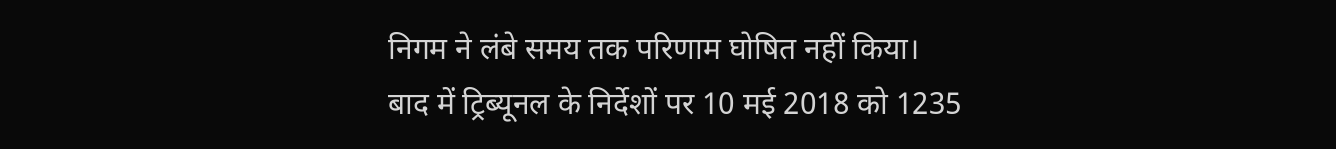निगम ने लंबे समय तक परिणाम घोषित नहीं किया।
बाद में ट्रिब्यूनल के निर्देशों पर 10 मई 2018 को 1235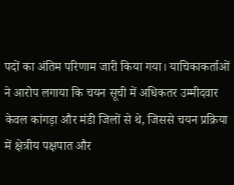पदों का अंतिम परिणाम जारी किया गया। याचिकाकर्ताओं ने आरोप लगाया कि चयन सूची में अधिकतर उम्मीदवार केवल कांगड़ा और मंडी जिलों से थे, जिससे चयन प्रक्रिया में क्षेत्रीय पक्षपात और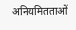अनियमितताओं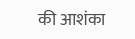की आशंका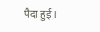पैदा हुई।